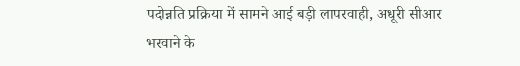पदोन्नति प्रक्रिया में सामने आई बड़ी लापरवाही, अधूरी सीआर भरवाने के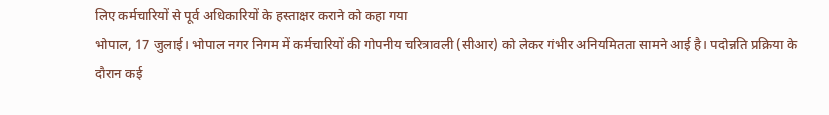लिए कर्मचारियों से पूर्व अधिकारियों के हस्ताक्षर कराने को कहा गया
भोपाल, 17 जुलाई। भोपाल नगर निगम में कर्मचारियों की गोपनीय चरित्रावली (सीआर) को लेकर गंभीर अनियमितता सामने आई है। पदोन्नति प्रक्रिया के दौरान कई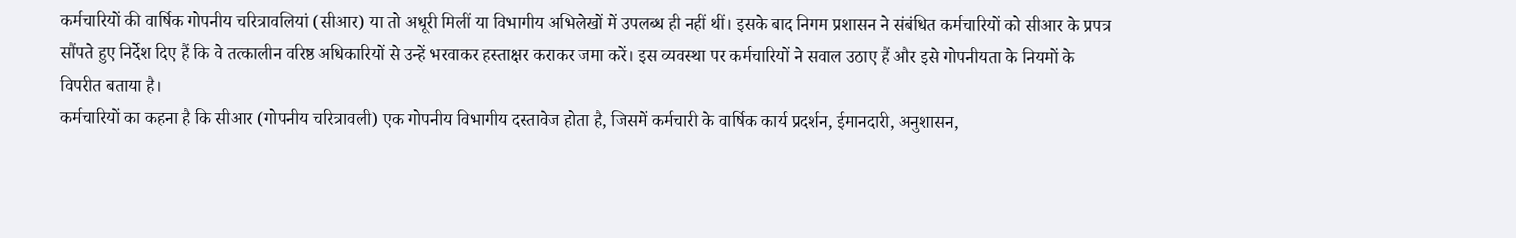कर्मचारियों की वार्षिक गोपनीय चरित्रावलियां (सीआर) या तो अधूरी मिलीं या विभागीय अभिलेखों में उपलब्ध ही नहीं थीं। इसके बाद निगम प्रशासन ने संबंधित कर्मचारियों को सीआर के प्रपत्र सौंपते हुए निर्देश दिए हैं कि वे तत्कालीन वरिष्ठ अधिकारियों से उन्हें भरवाकर हस्ताक्षर कराकर जमा करें। इस व्यवस्था पर कर्मचारियों ने सवाल उठाए हैं और इसे गोपनीयता के नियमों के विपरीत बताया है।
कर्मचारियों का कहना है कि सीआर (गोपनीय चरित्रावली) एक गोपनीय विभागीय दस्तावेज होता है, जिसमें कर्मचारी के वार्षिक कार्य प्रदर्शन, ईमानदारी, अनुशासन,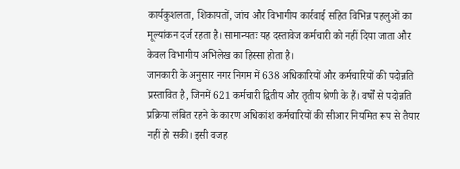कार्यकुशलता, शिकायतों, जांच और विभागीय कार्रवाई सहित विभिन्न पहलुओं का मूल्यांकन दर्ज रहता है। सामान्यतः यह दस्तावेज कर्मचारी को नहीं दिया जाता और केवल विभागीय अभिलेख का हिस्सा होता है।
जानकारी के अनुसार नगर निगम में 638 अधिकारियों और कर्मचारियों की पदोन्नति प्रस्तावित है, जिनमें 621 कर्मचारी द्वितीय और तृतीय श्रेणी के हैं। वर्षों से पदोन्नति प्रक्रिया लंबित रहने के कारण अधिकांश कर्मचारियों की सीआर नियमित रूप से तैयार नहीं हो सकी। इसी वजह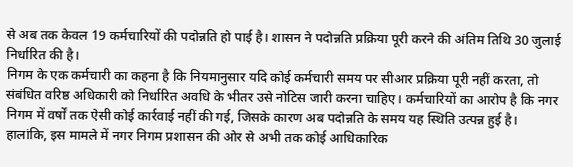से अब तक केवल 19 कर्मचारियों की पदोन्नति हो पाई है। शासन ने पदोन्नति प्रक्रिया पूरी करने की अंतिम तिथि 30 जुलाई निर्धारित की है।
निगम के एक कर्मचारी का कहना है कि नियमानुसार यदि कोई कर्मचारी समय पर सीआर प्रक्रिया पूरी नहीं करता, तो संबंधित वरिष्ठ अधिकारी को निर्धारित अवधि के भीतर उसे नोटिस जारी करना चाहिए। कर्मचारियों का आरोप है कि नगर निगम में वर्षों तक ऐसी कोई कार्रवाई नहीं की गई, जिसके कारण अब पदोन्नति के समय यह स्थिति उत्पन्न हुई है।
हालांकि, इस मामले में नगर निगम प्रशासन की ओर से अभी तक कोई आधिकारिक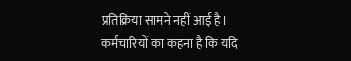प्रतिक्रिया सामने नहीं आई है। कर्मचारियों का कहना है कि यदि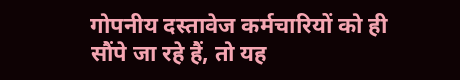गोपनीय दस्तावेज कर्मचारियों को ही सौंपे जा रहे हैं, तो यह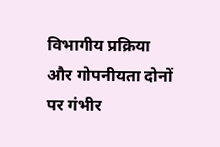विभागीय प्रक्रिया और गोपनीयता दोनों पर गंभीर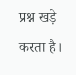प्रश्न खड़े करता है।